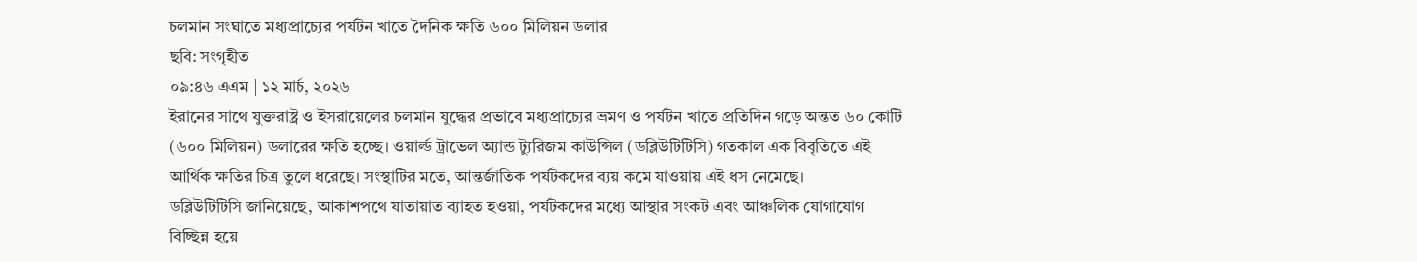চলমান সংঘাতে মধ্যপ্রাচ্যের পর্যটন খাতে দৈনিক ক্ষতি ৬০০ মিলিয়ন ডলার
ছবি: সংগৃহীত
০৯:৪৬ এএম | ১২ মার্চ, ২০২৬
ইরানের সাথে যুক্তরাষ্ট্র ও ইসরায়েলের চলমান যুদ্ধের প্রভাবে মধ্যপ্রাচ্যের ভ্রমণ ও পর্যটন খাতে প্রতিদিন গড়ে অন্তত ৬০ কোটি (৬০০ মিলিয়ন) ডলারের ক্ষতি হচ্ছে। ওয়ার্ল্ড ট্রাভেল অ্যান্ড ট্যুরিজম কাউন্সিল (ডব্লিউটিটিসি) গতকাল এক বিবৃতিতে এই আর্থিক ক্ষতির চিত্র তুলে ধরেছে। সংস্থাটির মতে, আন্তর্জাতিক পর্যটকদের ব্যয় কমে যাওয়ায় এই ধস নেমেছে।
ডব্লিউটিটিসি জানিয়েছে, আকাশপথে যাতায়াত ব্যাহত হওয়া, পর্যটকদের মধ্যে আস্থার সংকট এবং আঞ্চলিক যোগাযোগ বিচ্ছিন্ন হয়ে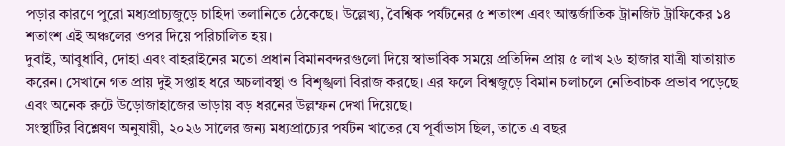পড়ার কারণে পুরো মধ্যপ্রাচ্যজুড়ে চাহিদা তলানিতে ঠেকেছে। উল্লেখ্য, বৈশ্বিক পর্যটনের ৫ শতাংশ এবং আন্তর্জাতিক ট্রানজিট ট্রাফিকের ১৪ শতাংশ এই অঞ্চলের ওপর দিয়ে পরিচালিত হয়।
দুবাই, আবুধাবি, দোহা এবং বাহরাইনের মতো প্রধান বিমানবন্দরগুলো দিয়ে স্বাভাবিক সময়ে প্রতিদিন প্রায় ৫ লাখ ২৬ হাজার যাত্রী যাতায়াত করেন। সেখানে গত প্রায় দুই সপ্তাহ ধরে অচলাবস্থা ও বিশৃঙ্খলা বিরাজ করছে। এর ফলে বিশ্বজুড়ে বিমান চলাচলে নেতিবাচক প্রভাব পড়েছে এবং অনেক রুটে উড়োজাহাজের ভাড়ায় বড় ধরনের উল্লম্ফন দেখা দিয়েছে।
সংস্থাটির বিশ্লেষণ অনুযায়ী, ২০২৬ সালের জন্য মধ্যপ্রাচ্যের পর্যটন খাতের যে পূর্বাভাস ছিল, তাতে এ বছর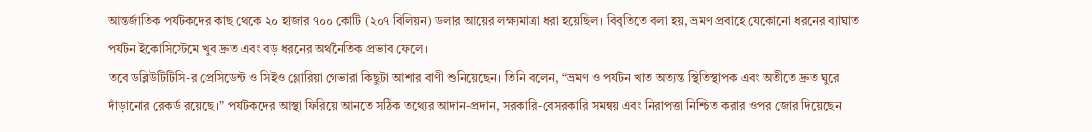আন্তর্জাতিক পর্যটকদের কাছ থেকে ২০ হাজার ৭০০ কোটি (২০৭ বিলিয়ন) ডলার আয়ের লক্ষ্যমাত্রা ধরা হয়েছিল। বিবৃতিতে বলা হয়, ভ্রমণ প্রবাহে যেকোনো ধরনের ব্যাঘাত পর্যটন ইকোসিস্টেমে খুব দ্রুত এবং বড় ধরনের অর্থনৈতিক প্রভাব ফেলে।
তবে ডব্লিউটিটিসি-র প্রেসিডেন্ট ও সিইও গ্লোরিয়া গেভারা কিছুটা আশার বাণী শুনিয়েছেন। তিনি বলেন, “ভ্রমণ ও পর্যটন খাত অত্যন্ত স্থিতিস্থাপক এবং অতীতে দ্রুত ঘুরে দাঁড়ানোর রেকর্ড রয়েছে।” পর্যটকদের আস্থা ফিরিয়ে আনতে সঠিক তথ্যের আদান-প্রদান, সরকারি-বেসরকারি সমন্বয় এবং নিরাপত্তা নিশ্চিত করার ওপর জোর দিয়েছেন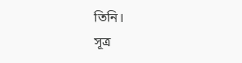তিনি।
সূত্র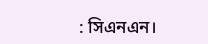: সিএনএন।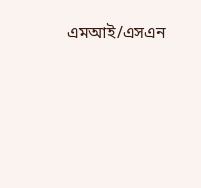এমআই/এসএন